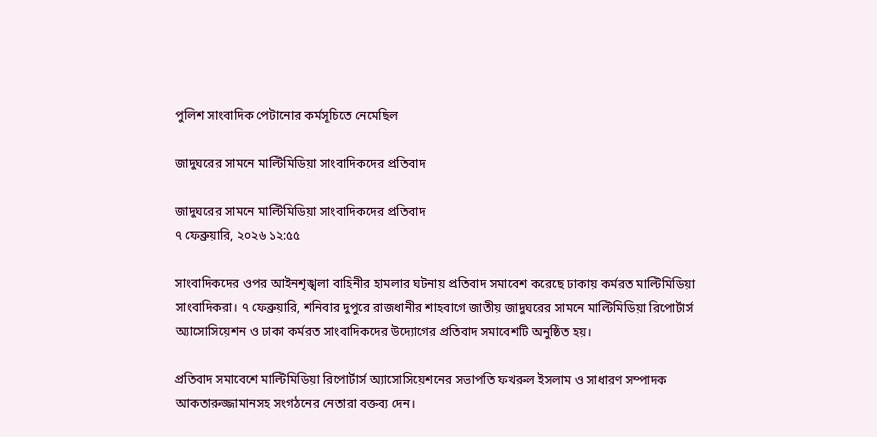পুলিশ সাংবাদিক পেটানোর কর্মসূচিতে নেমেছিল

জাদুঘরের সামনে মাল্টিমিডিয়া সাংবাদিকদের প্রতিবাদ

জাদুঘরের সামনে মাল্টিমিডিয়া সাংবাদিকদের প্রতিবাদ
৭ ফেব্রুয়ারি, ২০২৬ ১২:৫৫

সাংবাদিকদের ওপর আইনশৃঙ্খলা বাহিনীর হামলার ঘটনায় প্রতিবাদ সমাবেশ করেছে ঢাকায় কর্মরত মাল্টিমিডিয়া সাংবাদিকরা। ৭ ফেব্রুয়ারি, শনিবার দুপুরে রাজধানীর শাহবাগে জাতীয় জাদুঘরের সামনে মাল্টিমিডিয়া রিপোর্টার্স অ্যাসোসিয়েশন ও ঢাকা কর্মরত সাংবাদিকদের উদ্যোগের প্রতিবাদ সমাবেশটি অনুষ্ঠিত হয়।

প্রতিবাদ সমাবেশে মাল্টিমিডিয়া রিপোর্টার্স অ্যাসোসিয়েশনের সভাপতি ফখরুল ইসলাম ও সাধারণ সম্পাদক আকতারুজ্জামানসহ সংগঠনের নেতারা বক্তব্য দেন।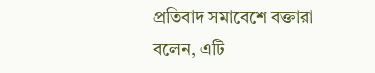প্রতিবাদ সমাবেশে বক্তারা বলেন, এটি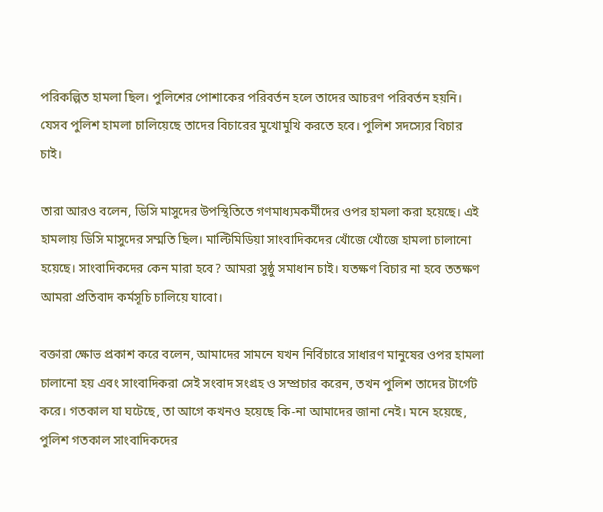পরিকল্পিত হামলা ছিল। পুলিশের পোশাকের পরিবর্তন হলে তাদের আচরণ পরিবর্তন হয়নি। যেসব পুলিশ হামলা চালিয়েছে তাদের বিচারের মুখোমুখি করতে হবে। পুলিশ সদস্যের বিচার চাই।

তারা আরও বলেন, ডিসি মাসুদের উপস্থিতিতে গণমাধ্যমকর্মীদের ওপর হামলা করা হয়েছে। এই হামলায় ডিসি মাসুদের সম্মতি ছিল। মাল্টিমিডিয়া সাংবাদিকদের খোঁজে খোঁজে হামলা চালানো হয়েছে। সাংবাদিকদের কেন মারা হবে? আমরা সুষ্ঠু সমাধান চাই। যতক্ষণ বিচার না হবে ততক্ষণ আমরা প্রতিবাদ কর্মসূচি চালিয়ে যাবো।

বক্তারা ক্ষোভ প্রকাশ করে বলেন, আমাদের সামনে যখন নির্বিচারে সাধারণ মানুষের ওপর হামলা চালানো হয় এবং সাংবাদিকরা সেই সংবাদ সংগ্রহ ও সম্প্রচার করেন, তখন পুলিশ তাদের টার্গেট করে। গতকাল যা ঘটেছে, তা আগে কখনও হয়েছে কি-না আমাদের জানা নেই। মনে হয়েছে, পুলিশ গতকাল সাংবাদিকদের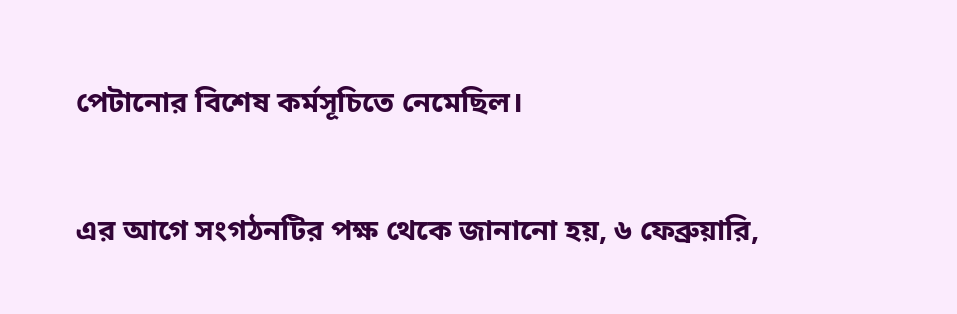পেটানোর বিশেষ কর্মসূচিতে নেমেছিল।

এর আগে সংগঠনটির পক্ষ থেকে জানানো হয়, ৬ ফেব্রুয়ারি,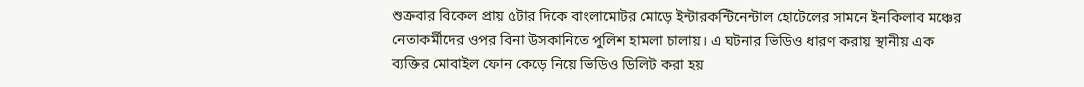শুক্রবার বিকেল প্রায় ৫টার দিকে বাংলামোটর মোড়ে ইন্টারকন্টিনেন্টাল হোটেলের সামনে ইনকিলাব মঞ্চের নেতাকর্মীদের ওপর বিনা উসকানিতে পুলিশ হামলা চালায়। এ ঘটনার ভিডিও ধারণ করায় স্থানীয় এক ব্যক্তির মোবাইল ফোন কেড়ে নিয়ে ভিডিও ডিলিট করা হয়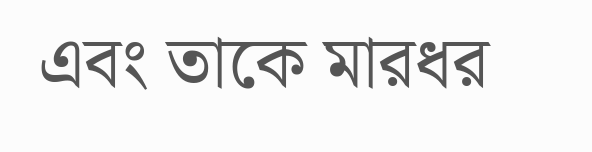এবং তাকে মারধর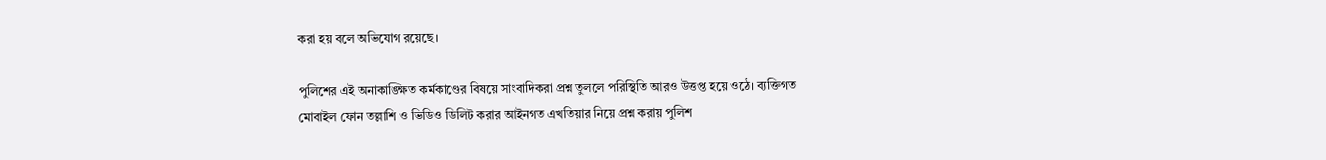করা হয় বলে অভিযোগ রয়েছে।

পুলিশের এই অনাকাঙ্ক্ষিত কর্মকাণ্ডের বিষয়ে সাংবাদিকরা প্রশ্ন তুললে পরিস্থিতি আরও উত্তপ্ত হয়ে ওঠে। ব্যক্তিগত মোবাইল ফোন তল্লাশি ও ভিডিও ডিলিট করার আইনগত এখতিয়ার নিয়ে প্রশ্ন করায় পুলিশ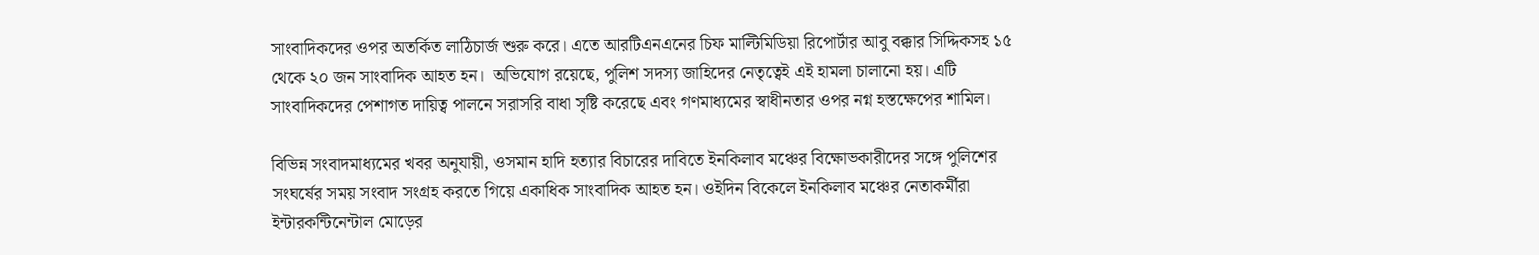সাংবাদিকদের ওপর অতর্কিত লাঠিচার্জ শুরু করে। এতে আরটিএনএনের চিফ মাল্টিমিডিয়া রিপোর্টার আবু বক্কার সিদ্দিকসহ ১৫ থেকে ২০ জন সাংবাদিক আহত হন।  অভিযোগ রয়েছে, পুলিশ সদস্য জাহিদের নেতৃত্বেই এই হামলা চালানো হয়। এটি সাংবাদিকদের পেশাগত দায়িত্ব পালনে সরাসরি বাধা সৃষ্টি করেছে এবং গণমাধ্যমের স্বাধীনতার ওপর নগ্ন হস্তক্ষেপের শামিল।

বিভিন্ন সংবাদমাধ্যমের খবর অনুযায়ী, ওসমান হাদি হত্যার বিচারের দাবিতে ইনকিলাব মঞ্চের বিক্ষোভকারীদের সঙ্গে পুলিশের সংঘর্ষের সময় সংবাদ সংগ্রহ করতে গিয়ে একাধিক সাংবাদিক আহত হন। ওইদিন বিকেলে ইনকিলাব মঞ্চের নেতাকর্মীরা ইন্টারকন্টিনেন্টাল মোড়ের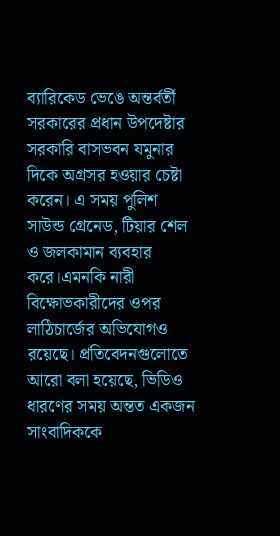ব্যারিকেড ভেঙে অন্তর্বর্তী সরকারের প্রধান উপদেষ্টার সরকারি বাসভবন যমুনার দিকে অগ্রসর হওয়ার চেষ্টা করেন। এ সময় পুলিশ সাউন্ড গ্রেনেড, টিয়ার শেল ও জলকামান ব্যবহার করে।এমনকি নারী বিক্ষোভকারীদের ওপর লাঠিচার্জের অভিযোগও রয়েছে। প্রতিবেদনগুলোতে আরো বলা হয়েছে, ভিডিও ধারণের সময় অন্তত একজন সাংবাদিককে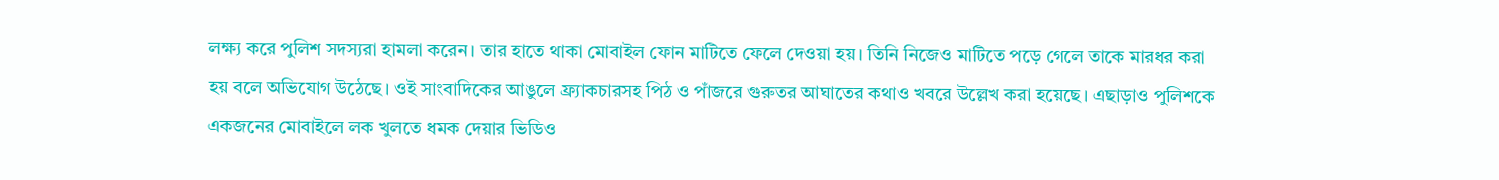লক্ষ্য করে পুলিশ সদস্যরা হামলা করেন। তার হাতে থাকা মোবাইল ফোন মাটিতে ফেলে দেওয়া হয়। তিনি নিজেও মাটিতে পড়ে গেলে তাকে মারধর করা হয় বলে অভিযোগ উঠেছে। ওই সাংবাদিকের আঙুলে ফ্র্যাকচারসহ পিঠ ও পাঁজরে গুরুতর আঘাতের কথাও খবরে উল্লেখ করা হয়েছে। এছাড়াও পুলিশকে একজনের মোবাইলে লক খুলতে ধমক দেয়ার ভিডিও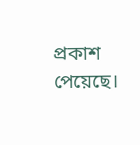প্রকাশ পেয়েছে।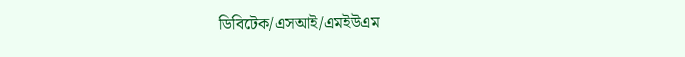ডিবিটেক/এসআই/এমইউএম